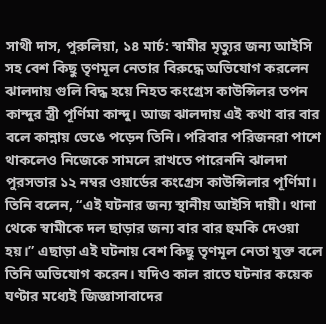সাথী দাস, পুরুলিয়া, ১৪ মার্চ: স্বামীর মৃত্যুর জন্য আইসি সহ বেশ কিছু তৃণমূল নেতার বিরুদ্ধে অভিযোগ করলেন ঝালদায় গুলি বিদ্ধ হয়ে নিহত কংগ্রেস কাউন্সিলর তপন কান্দুর স্ত্রী পূর্ণিমা কান্দু। আজ ঝালদায় এই কথা বার বার বলে কান্নায় ভেঙে পড়েন তিনি। পরিবার পরিজনরা পাশে থাকলেও নিজেকে সামলে রাখতে পারেননি ঝালদা পুরসভার ১২ নম্বর ওয়ার্ডের কংগ্রেস কাউন্সিলার পূর্ণিমা। তিনি বলেন, “এই ঘটনার জন্য স্থানীয় আইসি দায়ী। থানা থেকে স্বামীকে দল ছাড়ার জন্য বার বার হুমকি দেওয়া হয়।” এছাড়া এই ঘটনায় বেশ কিছু তৃণমূল নেতা যুক্ত বলে তিনি অভিযোগ করেন। যদিও কাল রাতে ঘটনার কয়েক ঘণ্টার মধ্যেই জিজ্ঞাসাবাদের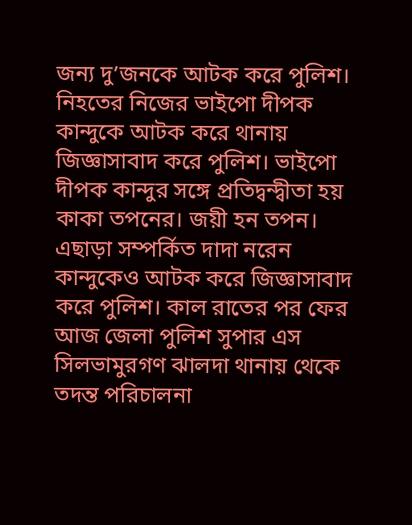জন্য দু’জনকে আটক করে পুলিশ। নিহতের নিজের ভাইপো দীপক কান্দুকে আটক করে থানায় জিজ্ঞাসাবাদ করে পুলিশ। ভাইপো দীপক কান্দুর সঙ্গে প্রতিদ্বন্দ্বীতা হয় কাকা তপনের। জয়ী হন তপন। এছাড়া সম্পর্কিত দাদা নরেন কান্দুকেও আটক করে জিজ্ঞাসাবাদ করে পুলিশ। কাল রাতের পর ফের আজ জেলা পুলিশ সুপার এস সিলভামুরগণ ঝালদা থানায় থেকে তদন্ত পরিচালনা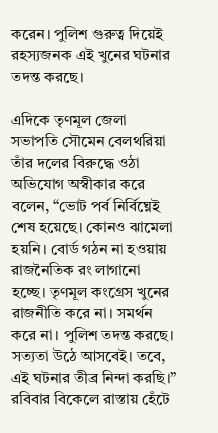করেন। পুলিশ গুরুত্ব দিয়েই রহস্যজনক এই খুনের ঘটনার তদন্ত করছে।

এদিকে তৃণমূল জেলা সভাপতি সৌমেন বেলথরিয়া তাঁর দলের বিরুদ্ধে ওঠা অভিযোগ অস্বীকার করে বলেন, “ভোট পর্ব নির্বিঘ্নেই শেষ হয়েছে। কোনও ঝামেলা হয়নি। বোর্ড গঠন না হওয়ায় রাজনৈতিক রং লাগানো হচ্ছে। তৃণমূল কংগ্রেস খুনের রাজনীতি করে না। সমর্থন করে না। পুলিশ তদন্ত করছে। সত্যতা উঠে আসবেই। তবে, এই ঘটনার তীব্র নিন্দা করছি।”
রবিবার বিকেলে রাস্তায় হেঁটে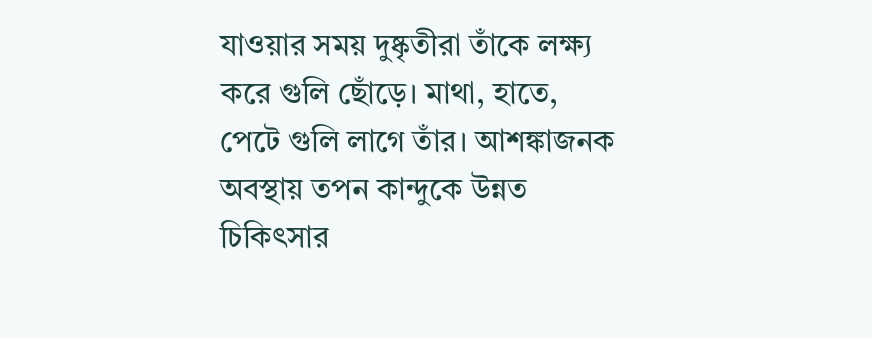যাওয়ার সময় দুষ্কৃতীরা তাঁকে লক্ষ্য করে গুলি ছোঁড়ে। মাথা, হাতে, পেটে গুলি লাগে তাঁর। আশঙ্কাজনক অবস্থায় তপন কান্দুকে উন্নত চিকিৎসার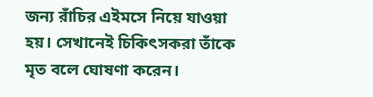জন্য রাঁচির এইমসে নিয়ে যাওয়া হয়। সেখানেই চিকিৎসকরা তাঁকে মৃত বলে ঘোষণা করেন।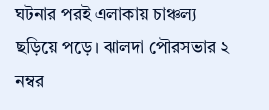ঘটনার পরই এলাকায় চাঞ্চল্য ছড়িয়ে পড়ে। ঝালদা পৌরসভার ২ নম্বর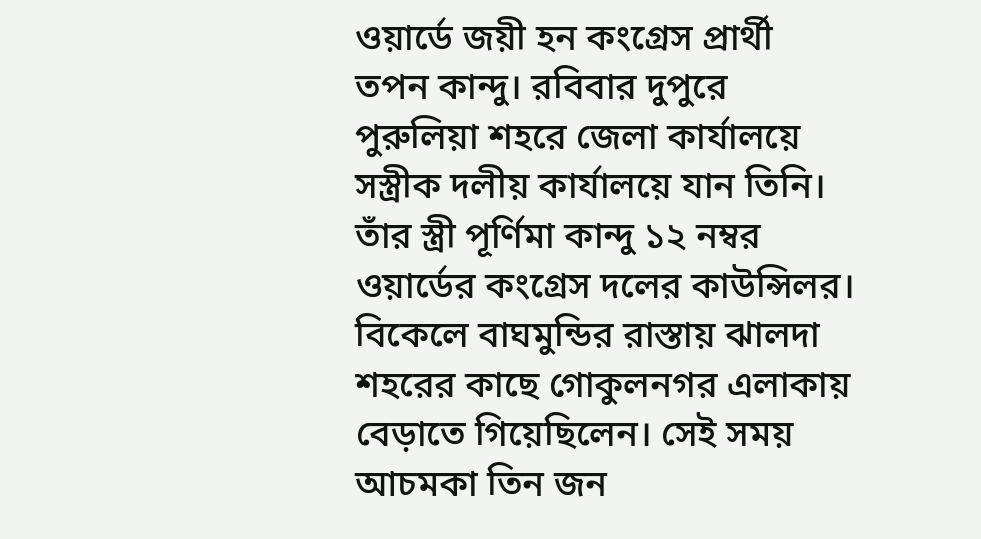ওয়ার্ডে জয়ী হন কংগ্রেস প্রার্থী তপন কান্দু। রবিবার দুপুরে পুরুলিয়া শহরে জেলা কার্যালয়ে সস্ত্রীক দলীয় কার্যালয়ে যান তিনি। তাঁর স্ত্রী পূর্ণিমা কান্দু ১২ নম্বর ওয়ার্ডের কংগ্রেস দলের কাউন্সিলর। বিকেলে বাঘমুন্ডির রাস্তায় ঝালদা শহরের কাছে গোকুলনগর এলাকায় বেড়াতে গিয়েছিলেন। সেই সময় আচমকা তিন জন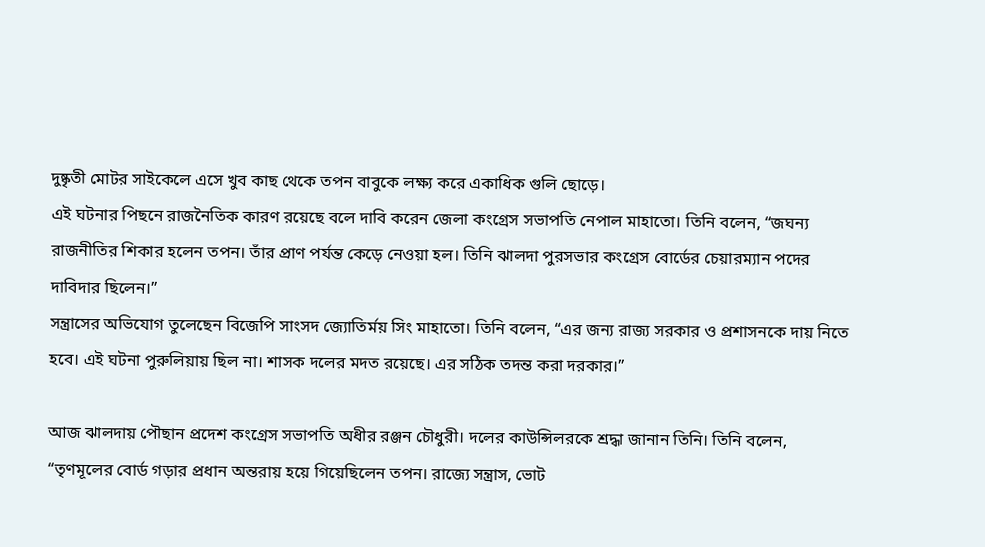দুষ্কৃতী মোটর সাইকেলে এসে খুব কাছ থেকে তপন বাবুকে লক্ষ্য করে একাধিক গুলি ছোড়ে।
এই ঘটনার পিছনে রাজনৈতিক কারণ রয়েছে বলে দাবি করেন জেলা কংগ্রেস সভাপতি নেপাল মাহাতো। তিনি বলেন, “জঘন্য রাজনীতির শিকার হলেন তপন। তাঁর প্রাণ পর্যন্ত কেড়ে নেওয়া হল। তিনি ঝালদা পুরসভার কংগ্রেস বোর্ডের চেয়ারম্যান পদের দাবিদার ছিলেন।”
সন্ত্রাসের অভিযোগ তুলেছেন বিজেপি সাংসদ জ্যোতির্ময় সিং মাহাতো। তিনি বলেন, “এর জন্য রাজ্য সরকার ও প্রশাসনকে দায় নিতে হবে। এই ঘটনা পুরুলিয়ায় ছিল না। শাসক দলের মদত রয়েছে। এর সঠিক তদন্ত করা দরকার।”

আজ ঝালদায় পৌছান প্রদেশ কংগ্রেস সভাপতি অধীর রঞ্জন চৌধুরী। দলের কাউন্সিলরকে শ্রদ্ধা জানান তিনি। তিনি বলেন, “তৃণমূলের বোর্ড গড়ার প্রধান অন্তরায় হয়ে গিয়েছিলেন তপন। রাজ্যে সন্ত্রাস, ভোট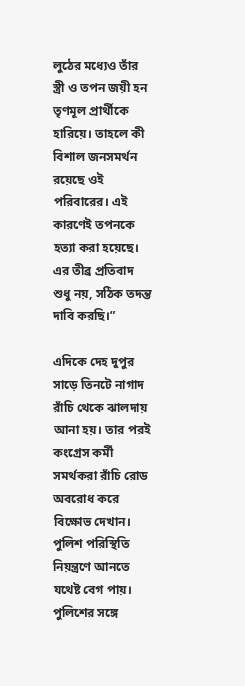লুঠের মধ্যেও তাঁর স্ত্রী ও তপন জয়ী হন তৃণমূল প্রার্থীকে হারিয়ে। তাহলে কী বিশাল জনসমর্থন রয়েছে ওই পরিবারের। এই কারণেই তপনকে হত্যা করা হয়েছে। এর তীব্র প্রতিবাদ শুধু নয়, সঠিক তদন্ত দাবি করছি।”

এদিকে দেহ দুপুর সাড়ে তিনটে নাগাদ রাঁচি থেকে ঝালদায় আনা হয়। তার পরই কংগ্রেস কর্মী সমর্থকরা রাঁচি রোড অবরোধ করে বিক্ষোভ দেখান। পুলিশ পরিস্থিতি নিয়ন্ত্রণে আনতে যথেষ্ট বেগ পায়। পুলিশের সঙ্গে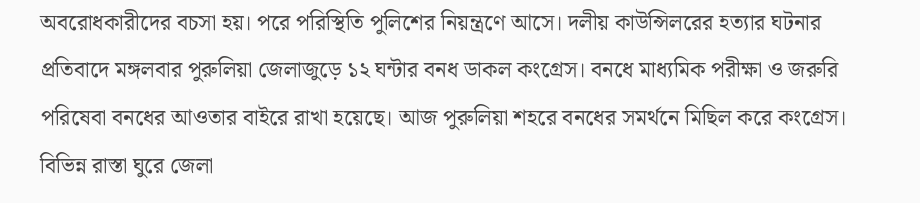অবরোধকারীদের বচসা হয়। পরে পরিস্থিতি পুলিশের নিয়ন্ত্রণে আসে। দলীয় কাউন্সিলরের হত্যার ঘটনার প্রতিবাদে মঙ্গলবার পুরুলিয়া জেলাজুড়ে ১২ ঘন্টার বনধ ডাকল কংগ্রেস। বনধে মাধ্যমিক পরীক্ষা ও জরুরি পরিষেবা বনধের আওতার বাইরে রাখা হয়েছে। আজ পুরুলিয়া শহরে বনধের সমর্থনে মিছিল করে কংগ্রেস। বিভিন্ন রাস্তা ঘুরে জেলা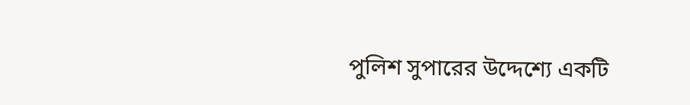পুলিশ সুপারের উদ্দেশ্যে একটি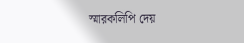স্মারকলিপি দেয়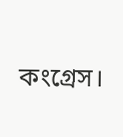কংগ্রেস।